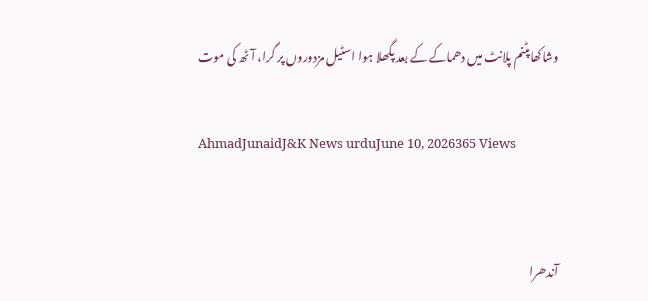وشاکھاپٹنم پلانٹ میں دھماکے کے بعد پگھلا ہوا اسٹیل مزدوروں پر گرا، آٹھ کی موت

AhmadJunaidJ&K News urduJune 10, 2026365 Views


آندھرا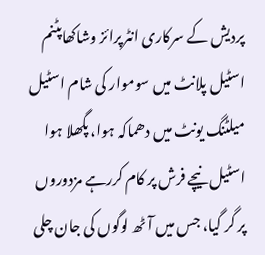پردیش کے سرکاری انٹرپرائز وشاکھاپٹنم اسٹیل پلانٹ میں سوموار کی شام اسٹیل میلٹنگ یونٹ میں دھماکہ ہوا، پگھلا ہوا اسٹیل نیچے فرش پر کام کررہے مزدوروں پر گر گیا، جس میں آٹھ لوگوں کی جان چلی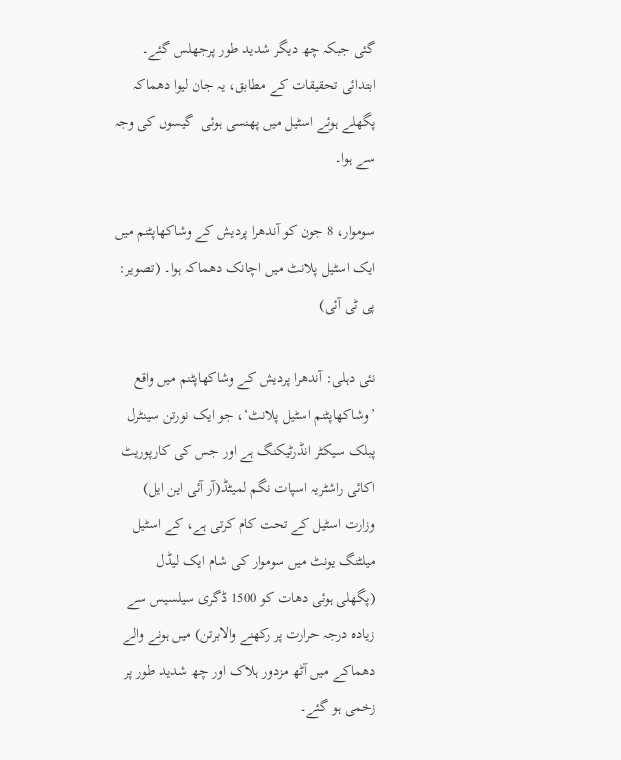گئی جبکہ چھ دیگر شدید طور پرجھلس گئے۔ ابتدائی تحقیقات کے مطابق، یہ جان لیوا دھماکہ پگھلے ہوئے اسٹیل میں پھنسی ہوئی  گیسوں کی وجہ سے ہوا۔

سوموار، 8 جون کو آندھرا پردیش کے وشاکھاپٹنم میں ایک اسٹیل پلانٹ میں اچانک دھماکہ ہوا۔ (تصویر: پی ٹی آئی)

نئی دہلی: آندھرا پردیش کے وشاکھاپٹنم میں واقع ’وشاکھاپٹنم اسٹیل پلانٹ‘، جو ایک نورتن سینٹرل پبلک سیکٹر انڈرٹیکنگ ہے اور جس کی کارپوریٹ اکائی راشٹریہ اسپات نگم لمیٹڈ(آر آئی این ایل) وزارت اسٹیل کے تحت کام کرتی ہے، کے اسٹیل میلٹنگ یونٹ میں سوموار کی شام ایک لیڈل (پگھلی ہوئی دھات کو 1500 ڈگری سیلسیس سے زیادہ درجہ حرارت پر رکھنے والابرتن) میں ہونے والے دھماکے میں آٹھ مزدور ہلاک اور چھ شدید طور پر  زخمی ہو گئے۔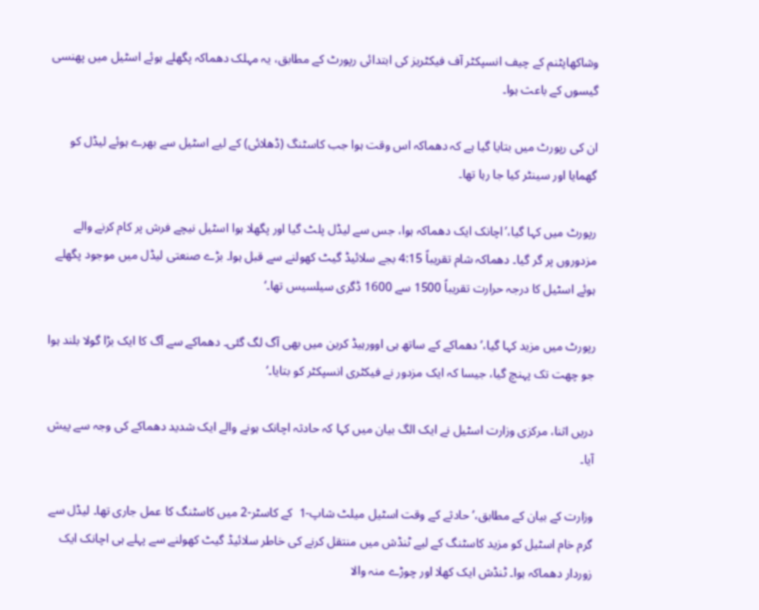وشاکھاپٹنم کے چیف انسپکٹر آف فیکٹریز کی ابتدائی رپورٹ کے مطابق، یہ مہلک دھماکہ پگھلے ہوئے اسٹیل میں پھنسی گیسوں کے باعث ہوا۔

ان کی رپورٹ میں بتایا گیا ہے کہ دھماکہ اس وقت ہوا جب کاسٹنگ (ڈھلائی) کے لیے اسٹیل سے بھرے ہوئے لیڈل کو گھمایا اور سینٹر کیا جا رہا تھا۔

رپورٹ میں کہا گیا،’اچانک ایک دھماکہ ہوا، جس سے لیڈل پلٹ گیا اور پگھلا ہوا اسٹیل نیچے فرش پر کام کرنے والے مزدوروں پر گر گیا۔ دھماکہ شام تقریباً 4:15 بجے سلائیڈ گیٹ کھولنے سے قبل ہوا۔ بڑے صنعتی لیڈل میں موجود پگھلے ہوئے اسٹیل کا درجہ حرارت تقریباً 1500 سے 1600 ڈگری سیلسیس تھا۔‘

رپورٹ میں مزید کہا گیا،’دھماکے کے ساتھ ہی اوورہیڈ کرین میں بھی آگ لگ گئی۔ دھماکے سے آگ کا ایک بڑا گولا بلند ہوا جو چھت تک پہنچ گیا، جیسا کہ ایک مزدور نے فیکٹری انسپکٹر کو بتایا۔‘

دریں اثنا، مرکزی وزارت اسٹیل نے ایک الگ بیان میں کہا کہ حادثہ اچانک ہونے والے ایک شدید دھماکے کی وجہ سے پیش آیا۔

وزارت کے بیان کے مطابق،’حادثے کے وقت اسٹیل میلٹ شاپ-1  کے کاسٹر-2 میں کاسٹنگ کا عمل جاری تھا۔ لیڈل سے گرم خام اسٹیل کو مزید کاسٹنگ کے لیے ٹنڈش میں منتقل کرنے کی خاطر سلائیڈ گیٹ کھولنے سے پہلے ہی اچانک ایک زوردار دھماکہ ہوا۔ ٹنڈش ایک کھلا اور چوڑے منہ والا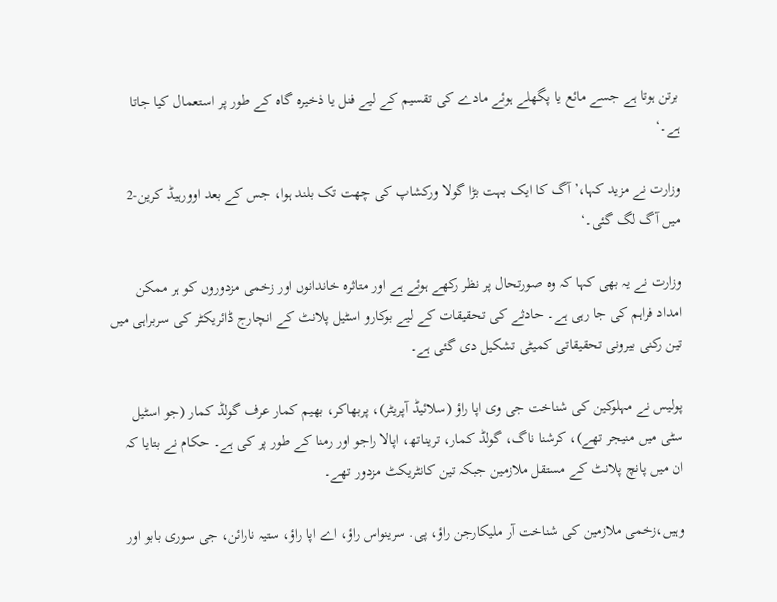برتن ہوتا ہے جسے مائع یا پگھلے ہوئے مادے کی تقسیم کے لیے فنل یا ذخیرہ گاہ کے طور پر استعمال کیا جاتا ہے۔‘

وزارت نے مزید کہا،’ آگ کا ایک بہت بڑا گولا ورکشاپ کی چھت تک بلند ہوا، جس کے بعد اوورہیڈ کرین-2 میں آگ لگ گئی۔‘

وزارت نے یہ بھی کہا کہ وہ صورتحال پر نظر رکھے ہوئے ہے اور متاثرہ خاندانوں اور زخمی مزدوروں کو ہر ممکن امداد فراہم کی جا رہی ہے۔ حادثے کی تحقیقات کے لیے بوکارو اسٹیل پلانٹ کے انچارج ڈائریکٹر کی سربراہی میں تین رکنی بیرونی تحقیقاتی کمیٹی تشکیل دی گئی ہے۔

پولیس نے مہلوکین کی شناخت جی وی اپا راؤ (سلائیڈ آپریٹر)، پربھاکر، بھیم کمار عرف گولڈ کمار (جو اسٹیل سٹی میں منیجر تھے)، کرشنا ناگ، گولڈ کمار، تریناتھ، اپالا راجو اور رمنا کے طور پر کی ہے۔ حکام نے بتایا کہ ان میں پانچ پلانٹ کے مستقل ملازمین جبکہ تین کانٹریکٹ مزدور تھے۔

وہیں،زخمی ملازمین کی شناخت آر ملیکارجن راؤ، پی. سرینواس راؤ، اے اپا راؤ، ستیہ نارائن، جی سوری بابو اور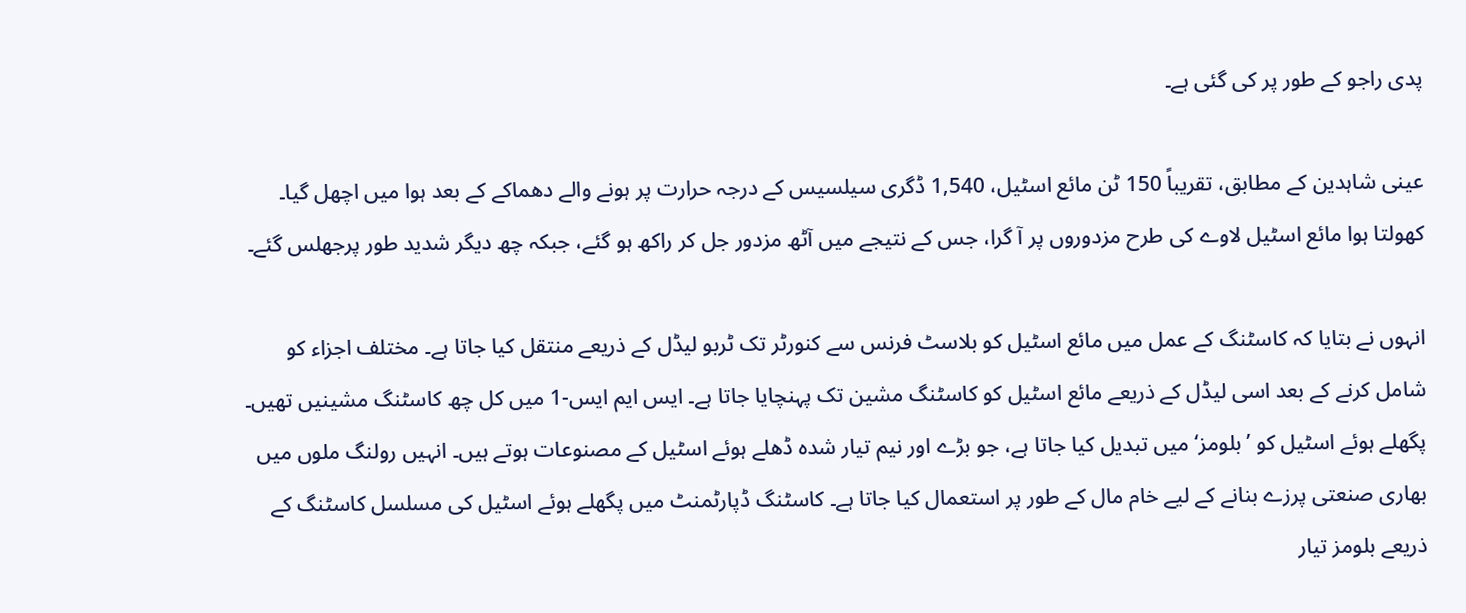پدی راجو کے طور پر کی گئی ہے۔

عینی شاہدین کے مطابق، تقریباً 150 ٹن مائع اسٹیل، 1,540 ڈگری سیلسیس کے درجہ حرارت پر ہونے والے دھماکے کے بعد ہوا میں اچھل گیا۔ کھولتا ہوا مائع اسٹیل لاوے کی طرح مزدوروں پر آ گرا، جس کے نتیجے میں آٹھ مزدور جل کر راکھ ہو گئے، جبکہ چھ دیگر شدید طور پرجھلس گئے۔

انہوں نے بتایا کہ کاسٹنگ کے عمل میں مائع اسٹیل کو بلاسٹ فرنس سے کنورٹر تک ٹربو لیڈل کے ذریعے منتقل کیا جاتا ہے۔ مختلف اجزاء کو شامل کرنے کے بعد اسی لیڈل کے ذریعے مائع اسٹیل کو کاسٹنگ مشین تک پہنچایا جاتا ہے۔ ایس ایم ایس-1 میں کل چھ کاسٹنگ مشینیں تھیں۔ پگھلے ہوئے اسٹیل کو ’بلومز‘میں تبدیل کیا جاتا ہے، جو بڑے اور نیم تیار شدہ ڈھلے ہوئے اسٹیل کے مصنوعات ہوتے ہیں۔ انہیں رولنگ ملوں میں بھاری صنعتی پرزے بنانے کے لیے خام مال کے طور پر استعمال کیا جاتا ہے۔ کاسٹنگ ڈپارٹمنٹ میں پگھلے ہوئے اسٹیل کی مسلسل کاسٹنگ کے ذریعے بلومز تیار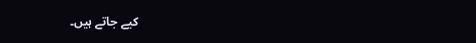کیے جاتے ہیں۔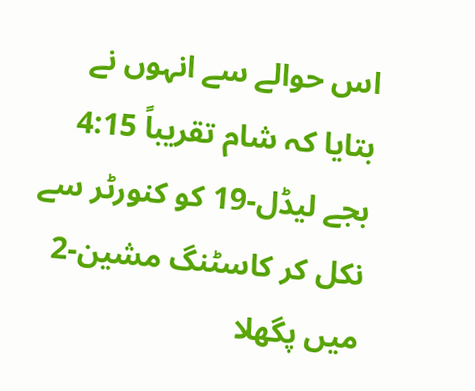اس حوالے سے انہوں نے بتایا کہ شام تقریباً 4:15 بجے لیڈل-19 کو کنورٹر سے نکل کر کاسٹنگ مشین-2 میں پگھلا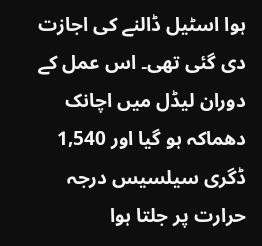ہوا اسٹیل ڈالنے کی اجازت دی گئی تھی۔ اس عمل کے دوران لیڈل میں اچانک دھماکہ ہو گیا اور 1,540 ڈگری سیلسیس درجہ حرارت پر جلتا ہوا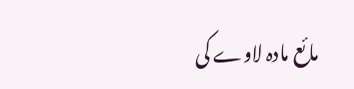مائع مادہ لاوے کی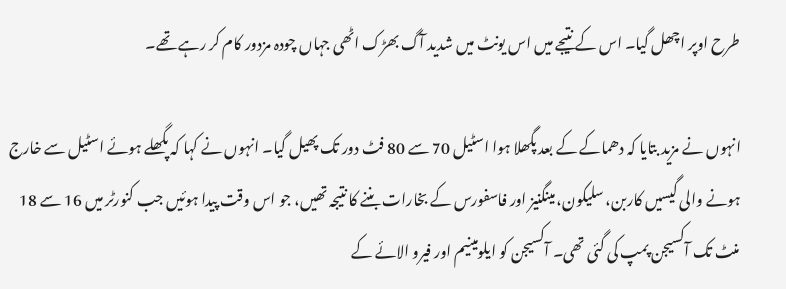طرح اوپر اچھل گیا۔ اس کے نتیجے میں اس یونٹ میں شدید آگ بھڑک اٹھی جہاں چودہ مزدور کام کر رہے تھے۔

انہوں نے مزید بتایا کہ دھماکے کے بعد پگھلا ہوا اسٹیل 70 سے 80 فٹ دور تک پھیل گیا۔ انہوں نے کہا کہ پگھلے ہوئے اسٹیل سے خارج ہونے والی گیسیں کاربن، سلیکون، مینگنیز اور فاسفورس کے بخارات بننے کا نتیجہ تھیں، جو اس وقت پیدا ہوئیں جب کنورٹر میں 16 سے 18 منٹ تک آکسیجن پمپ کی گئی تھی۔ آکسیجن کو ایلومینیم اور فیرو الائے کے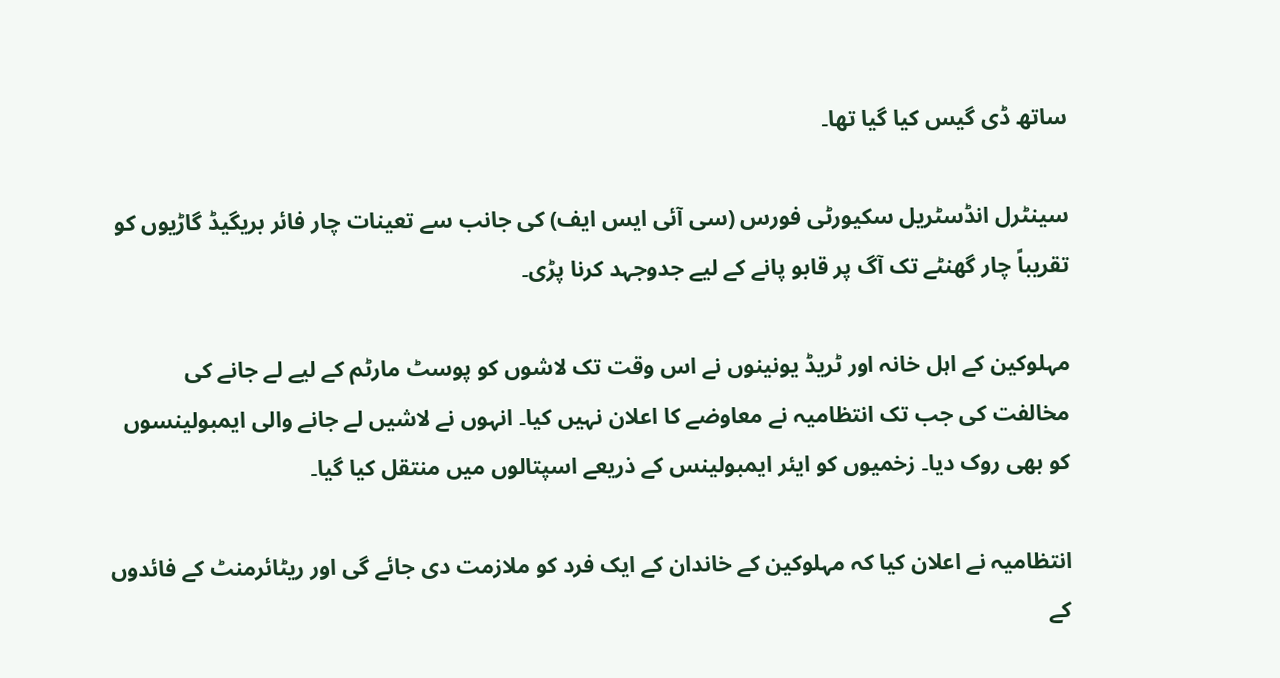ساتھ ڈی گیس کیا گیا تھا۔

سینٹرل انڈسٹریل سکیورٹی فورس (سی آئی ایس ایف) کی جانب سے تعینات چار فائر بریگیڈ گاڑیوں کو تقریباً چار گھنٹے تک آگ پر قابو پانے کے لیے جدوجہد کرنا پڑی۔

مہلوکین کے اہل خانہ اور ٹریڈ یونینوں نے اس وقت تک لاشوں کو پوسٹ مارٹم کے لیے لے جانے کی مخالفت کی جب تک انتظامیہ نے معاوضے کا اعلان نہیں کیا۔ انہوں نے لاشیں لے جانے والی ایمبولینسوں کو بھی روک دیا۔ زخمیوں کو ایئر ایمبولینس کے ذریعے اسپتالوں میں منتقل کیا گیا۔

انتظامیہ نے اعلان کیا کہ مہلوکین کے خاندان کے ایک فرد کو ملازمت دی جائے گی اور ریٹائرمنٹ کے فائدوں کے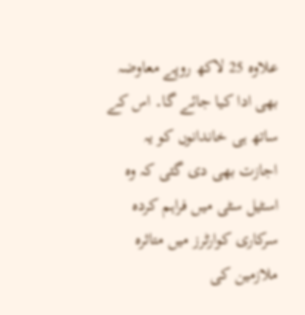علاوہ 25 لاکھ روپے معاوضہ بھی ادا کیا جائے گا۔ اس کے ساتھ ہی خاندانوں کو یہ اجازت بھی دی گئی کہ وہ اسٹیل سٹی میں فراہم کردہ سرکاری کوارٹرز میں متاثرہ ملازمین کی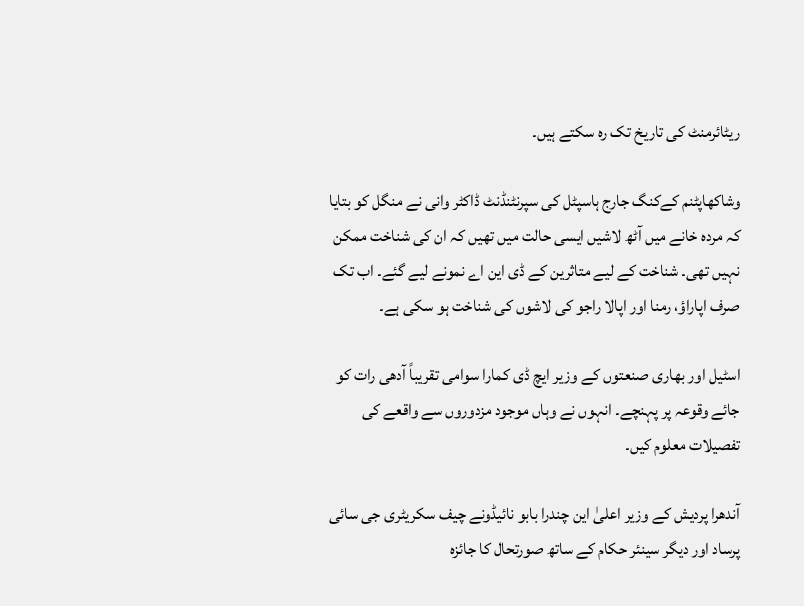ریٹائرمنٹ کی تاریخ تک رہ سکتے ہیں۔

وشاکھاپٹنم کےکنگ جارج ہاسپٹل کی سپرنٹنڈنٹ ڈاکٹر وانی نے منگل کو بتایا کہ مردہ خانے میں آٹھ لاشیں ایسی حالت میں تھیں کہ ان کی شناخت ممکن نہیں تھی۔ شناخت کے لیے متاثرین کے ڈی این اے نمونے لیے گئے۔ اب تک صرف اپاراؤ، رمنا اور اپالا راجو کی لاشوں کی شناخت ہو سکی ہے۔

اسٹیل اور بھاری صنعتوں کے وزیر ایچ ڈی کمارا سوامی تقریباً آدھی رات کو جائے وقوعہ پر پہنچے۔ انہوں نے وہاں موجود مزدوروں سے واقعے کی تفصیلات معلوم کیں۔

آندھرا پردیش کے وزیر اعلیٰ این چندرا بابو نائیڈونے چیف سکریٹری جی سائی پرساد اور دیگر سینئر حکام کے ساتھ صورتحال کا جائزہ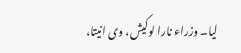لیا۔ وزراء نارا لوکیش، وی انیتا،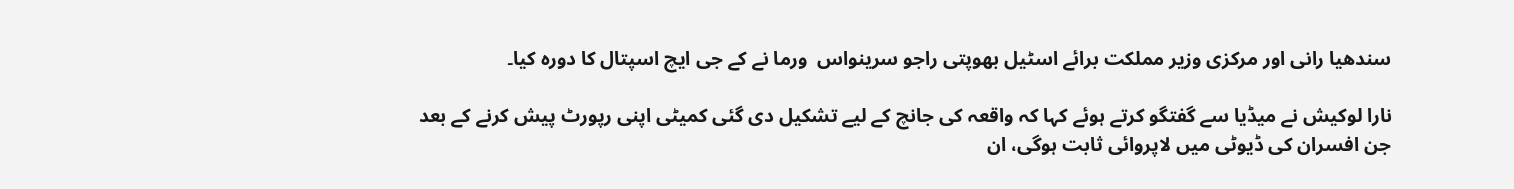سندھیا رانی اور مرکزی وزیر مملکت برائے اسٹیل بھوپتی راجو سرینواس  ورما نے کے جی ایچ اسپتال کا دورہ کیا۔

نارا لوکیش نے میڈیا سے گفتگو کرتے ہوئے کہا کہ واقعہ کی جانچ کے لیے تشکیل دی گئی کمیٹی اپنی رپورٹ پیش کرنے کے بعد جن افسران کی ڈیوٹی میں لاپروائی ثابت ہوگی، ان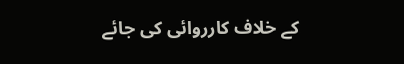کے خلاف کارروائی کی جائے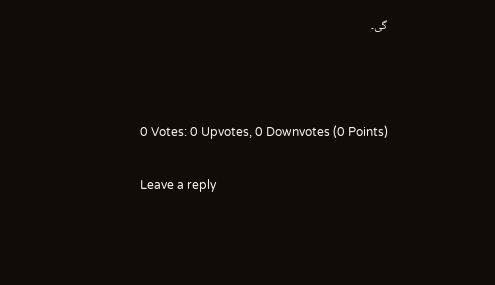گی۔



0 Votes: 0 Upvotes, 0 Downvotes (0 Points)

Leave a reply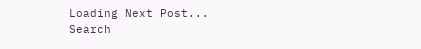Loading Next Post...
Search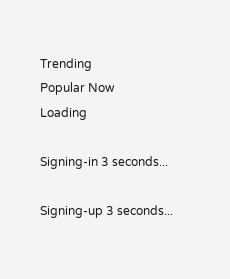Trending
Popular Now
Loading

Signing-in 3 seconds...

Signing-up 3 seconds...